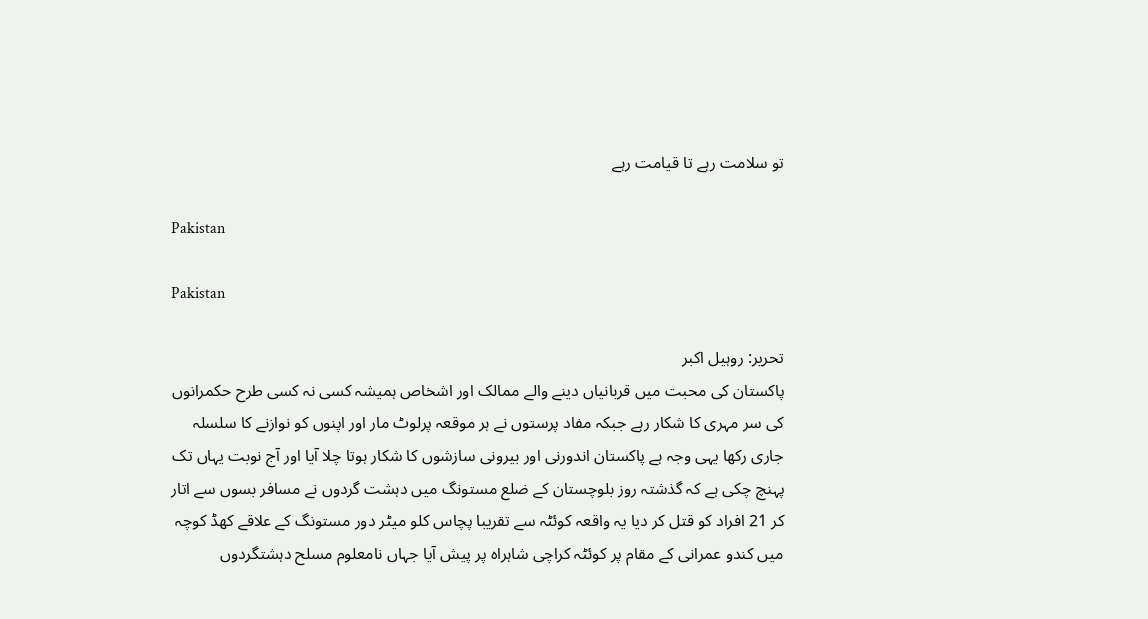تو سلامت رہے تا قیامت رہے

Pakistan

Pakistan

تحریر: روہیل اکبر
پاکستان کی محبت میں قربانیاں دینے والے ممالک اور اشخاص ہمیشہ کسی نہ کسی طرح حکمرانوں کی سر مہری کا شکار رہے جبکہ مفاد پرستوں نے ہر موقعہ پرلوٹ مار اور اپنوں کو نوازنے کا سلسلہ جاری رکھا یہی وجہ ہے پاکستان اندورنی اور بیرونی سازشوں کا شکار ہوتا چلا آیا اور آج نوبت یہاں تک پہنچ چکی ہے کہ گذشتہ روز بلوچستان کے ضلع مستونگ میں دہشت گردوں نے مسافر بسوں سے اتار کر 21 افراد کو قتل کر دیا یہ واقعہ کوئٹہ سے تقریبا پچاس کلو میٹر دور مستونگ کے علاقے کھڈ کوچہ میں کندو عمرانی کے مقام پر کوئٹہ کراچی شاہراہ پر پیش آیا جہاں نامعلوم مسلح دہشتگردوں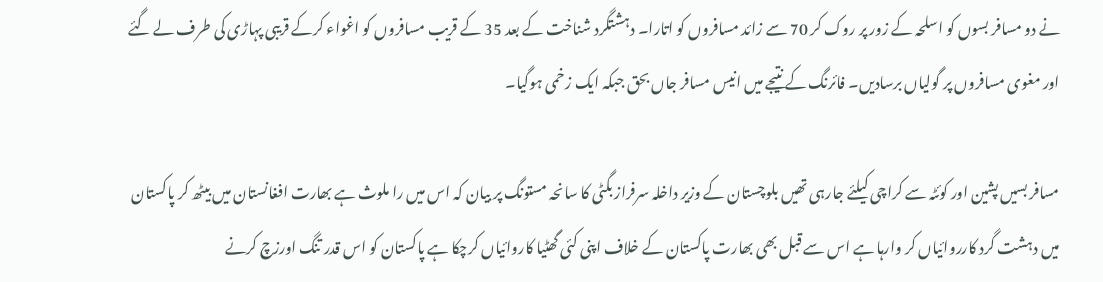نے دو مسافر بسوں کو اسلحہ کے زور پر روک کر 70 سے زائد مسافروں کو اتارا۔ دہشتگرد شناخت کے بعد 35 کے قریب مسافروں کو اغواء کرکے قریبی پہاڑی کی طرف لے گئے اور مغوی مسافروں پر گولیاں برسادیں۔ فائرنگ کے نتیجے میں انیس مسافر جاں بحق جبکہ ایک زخمی ہوگیا۔

مسافر بسیں پشین اور کوئٹہ سے کراچی کیلئے جارہی تھیں بلوچستان کے وزیر داخلہ سرفراز بگٹی کا سانحہ مستونگ پر بیان کہ اس میں را ملوث ہے بھارت افغانستان میں بیٹھ کر پاکستان میں دہشت گرد کارروائیاں کر وارہا ہے اس سے قبل بھی بھارت پاکستان کے خلاف اپنی کئی گھٹیا کاروائیاں کرچکا ہے پاکستان کو اس قدر تنگ اورزچ کرنے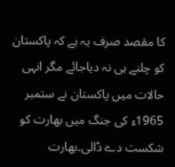کا مقصد صرف یہ ہے کہ پاکستان کو چلنے ہی نہ دیاجائے مگر انہی حالات میں پاکستان نے ستمبر 1965ء کی جنگ میں بھارت کو شکست دے ڈالی۔بھارت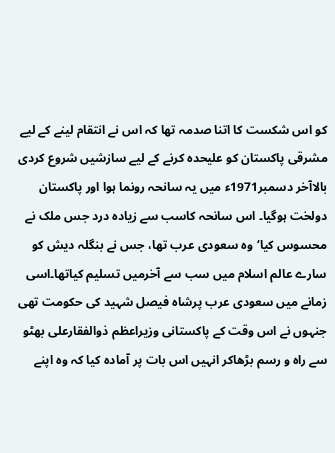کو اس شکست کا اتنا صدمہ تھا کہ اس نے انتقام لینے کے لیے مشرقی پاکستان کو علیحدہ کرنے کے لیے سازشیں شروع کردی بالاآخر دسمبر1971ء میں یہ سانحہ رونما ہوا اور پاکستان دولخت ہوگیا۔ اس سانحہ کاسب سے زیادہ درد جس ملک نے محسوس کیا‘وہ سعودی عرب تھا، جس نے بنگلہ دیش کو سارے عالم اسلام میں سب سے آخرمیں تسلیم کیاتھا۔اسی زمانے میں سعودی عرب پرشاہ فیصل شہید کی حکومت تھی جنہوں نے اس وقت کے پاکستانی وزیراعظم ذوالفقارعلی بھٹو سے راہ و رسم بڑھاکر انہیں اس بات پر آمادہ کیا کہ وہ اپنے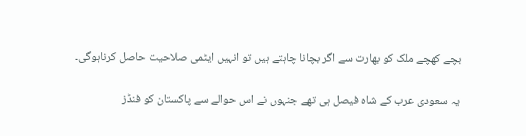بچے کھچے ملک کو بھارت سے اگر بچانا چاہتے ہیں تو انہیں ایٹمی صلاحیت حاصل کرناہوگی۔

یہ سعودی عرب کے شاہ فیصل ہی تھے جنہوں نے اس حوالے سے پاکستان کو فنڈز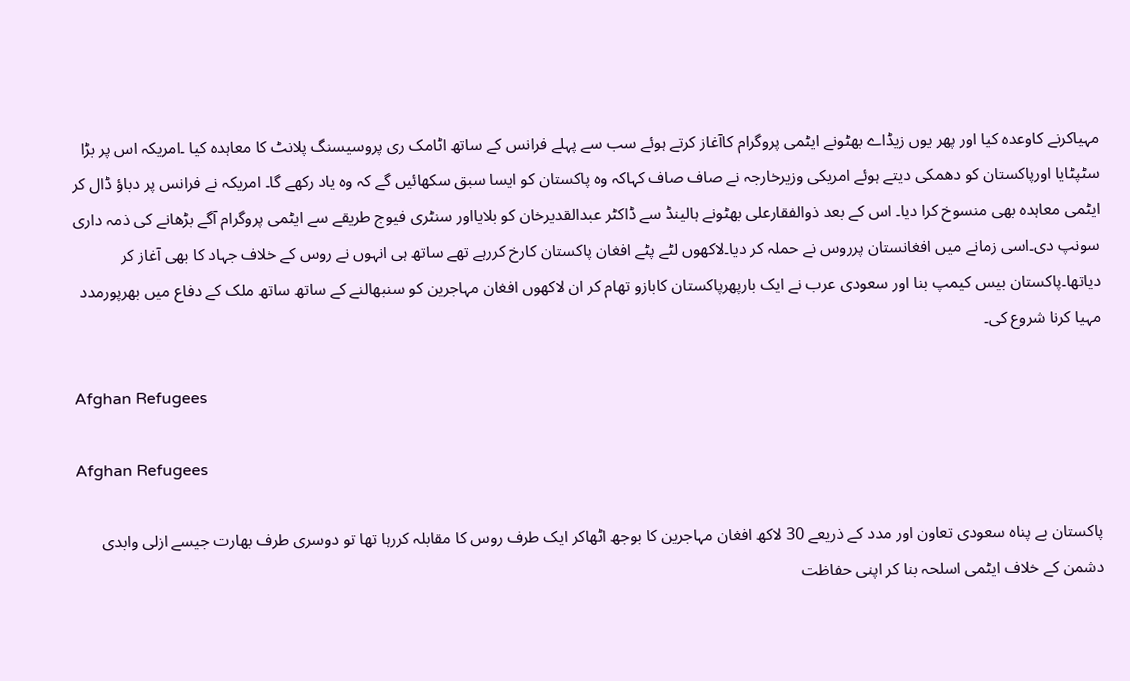مہیاکرنے کاوعدہ کیا اور پھر یوں زیڈاے بھٹونے ایٹمی پروگرام کاآغاز کرتے ہوئے سب سے پہلے فرانس کے ساتھ اٹامک ری پروسیسنگ پلانٹ کا معاہدہ کیا ۔امریکہ اس پر بڑا سٹپٹایا اورپاکستان کو دھمکی دیتے ہوئے امریکی وزیرخارجہ نے صاف صاف کہاکہ وہ پاکستان کو ایسا سبق سکھائیں گے کہ وہ یاد رکھے گا۔ امریکہ نے فرانس پر دباؤ ڈال کر ایٹمی معاہدہ بھی منسوخ کرا دیا۔ اس کے بعد ذوالفقارعلی بھٹونے ہالینڈ سے ڈاکٹر عبدالقدیرخان کو بلایااور سنٹری فیوج طریقے سے ایٹمی پروگرام آگے بڑھانے کی ذمہ داری سونپ دی۔اسی زمانے میں افغانستان پرروس نے حملہ کر دیا۔لاکھوں لٹے پٹے افغان پاکستان کارخ کررہے تھے ساتھ ہی انہوں نے روس کے خلاف جہاد کا بھی آغاز کر دیاتھا۔پاکستان بیس کیمپ بنا اور سعودی عرب نے ایک بارپھرپاکستان کابازو تھام کر ان لاکھوں افغان مہاجرین کو سنبھالنے کے ساتھ ساتھ ملک کے دفاع میں بھرپورمدد مہیا کرنا شروع کی۔

Afghan Refugees

Afghan Refugees

پاکستان بے پناہ سعودی تعاون اور مدد کے ذریعے 30 لاکھ افغان مہاجرین کا بوجھ اٹھاکر ایک طرف روس کا مقابلہ کررہا تھا تو دوسری طرف بھارت جیسے ازلی وابدی دشمن کے خلاف ایٹمی اسلحہ بنا کر اپنی حفاظت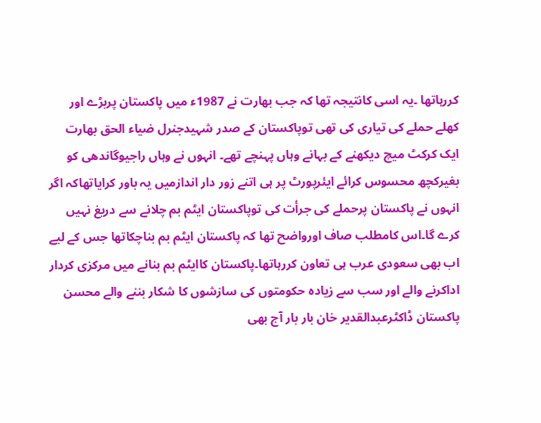کررہاتھا ۔یہ اسی کانتیجہ تھا کہ جب بھارت نے 1987ء میں پاکستان پربڑے اور کھلے حملے کی تیاری کی تھی توپاکستان کے صدر شہیدجنرل ضیاء الحق بھارت ایک کرکٹ میچ دیکھنے کے بہانے وہاں پہنچے تھے۔ انہوں نے وہاں راجیوگاندھی کو بغیرکچھ محسوس کرائے ایئرپورٹ پر ہی اتنے زور دار اندازمیں یہ باور کرایاتھاکہ اگر انہوں نے پاکستان پرحملے کی جرأت کی توپاکستان ایٹم بم چلانے سے دریغ نہیں کرے گا۔اس کامطلب صاف اورواضح تھا کہ پاکستان ایٹم بم بناچکاتھا جس کے لیے اب بھی سعودی عرب ہی تعاون کررہاتھا۔پاکستان کاایٹم بم بنانے میں مرکزی کردار اداکرنے والے اور سب سے زیادہ حکومتوں کی سازشوں کا شکار بننے والے محسن پاکستان ڈاکٹرعبدالقدیر خان بار بار آج بھی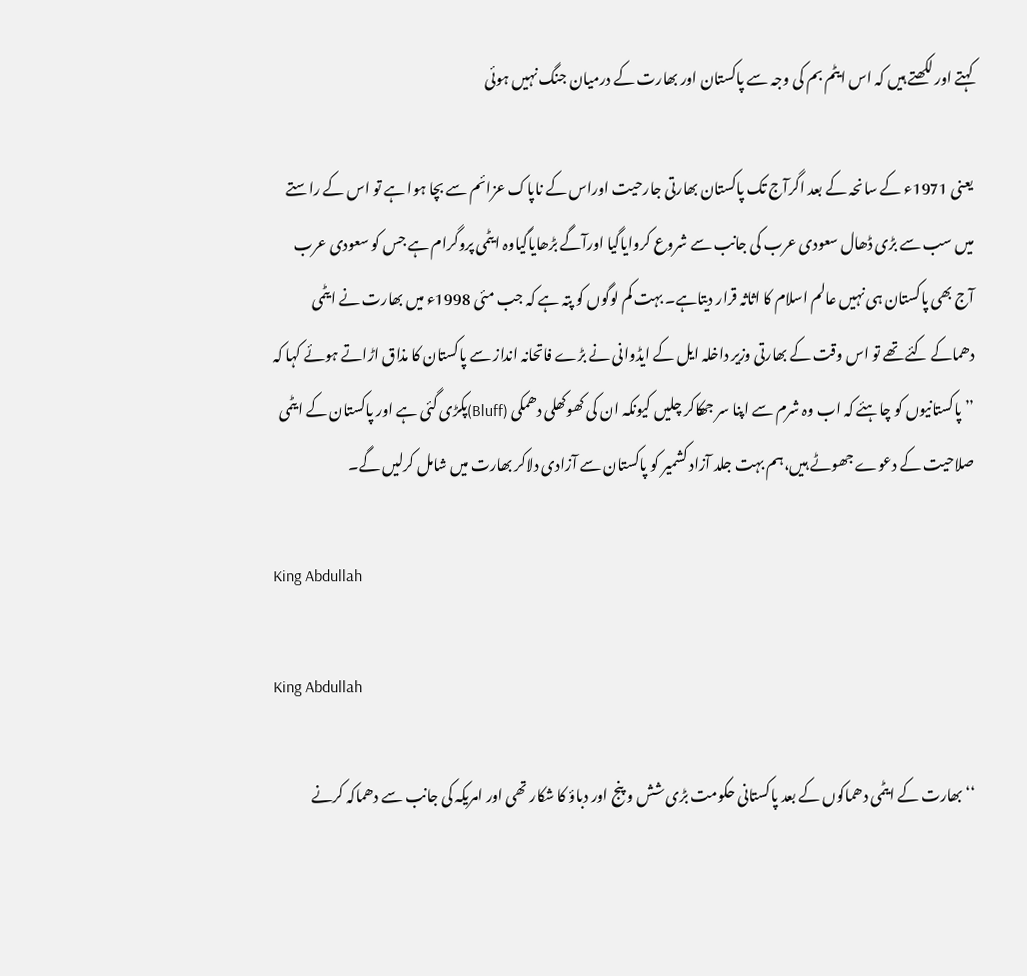کہتے اور لکھتے ہیں کہ اس ایٹم بم کی وجہ سے پاکستان اور بھارت کے درمیان جنگ نہیں ہوئی

یعنی 1971ء کے سانحہ کے بعد اگرآج تک پاکستان بھارتی جارحیت اوراس کے ناپاک عزائم سے بچا ہوا ہے تو اس کے راستے میں سب سے بڑی ڈھال سعودی عرب کی جانب سے شروع کروایاگیا اورآگے بڑھایاگیاوہ ایٹمی پروگرام ہے جس کو سعودی عرب آج بھی پاکستان ہی نہیں عالم اسلام کا اثاثہ قرار دیتاہے۔ بہت کم لوگوں کو پتہ ہے کہ جب مئی 1998ء میں بھارت نے ایٹمی دھماکے کئے تھے تو اس وقت کے بھارتی وزیر داخلہ ایل کے ایڈوانی نے بڑے فاتحانہ انداز سے پاکستان کا مذاق اڑاتے ہوئے کہا کہ ’’پاکستانیوں کو چاہئے کہ اب وہ شرم سے اپنا سر جھکاکر چلیں کیونکہ ان کی کھوکھلی دھمکی (Bluff)پکڑی گئی ہے اور پاکستان کے ایٹمی صلاحیت کے دعوے جھوٹے ہیں،ہم بہت جلد آزاد کشمیر کو پاکستان سے آزادی دلاکر بھارت میں شامل کرلیں گے۔

King Abdullah

King Abdullah

‘‘ بھارت کے ایٹمی دھماکوں کے بعد پاکستانی حکومت بڑی شش و پنج اور دباؤ کا شکار تھی اور امریکہ کی جانب سے دھماکہ کرنے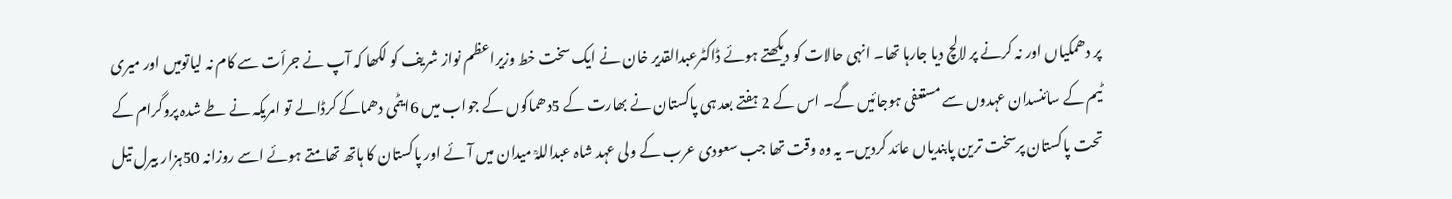پر دھمکیاں اور نہ کرنے پر لالچ دیا جارہا تھا۔ انہی حالات کو دیکھتے ہوئے ڈاکٹرعبدالقدیر خان نے ایک سخت خط وزیراعظم نواز شریف کو لکھا کہ آپ نے جرأت سے کام نہ لیاتومیں اور میری ٹیم کے سائنسدان عہدوں سے مستعفی ہوجائیں گے۔ اس کے 2 ہفتے بعد ہی پاکستان نے بھارت کے 5دھماکوں کے جواب میں 6ایٹمی دھماکے کرڈالے تو امریکہ نے طے شدہ پروگرام کے تحت پاکستان پرسخت ترین پابندیاں عائد کردیں۔ یہ وہ وقت تھا جب سعودی عرب کے ولی عہد شاہ عبداللہؒ میدان میں آئے اور پاکستان کا ہاتھ تھامتے ہوئے اسے روزانہ 50ہزار بیرل تیل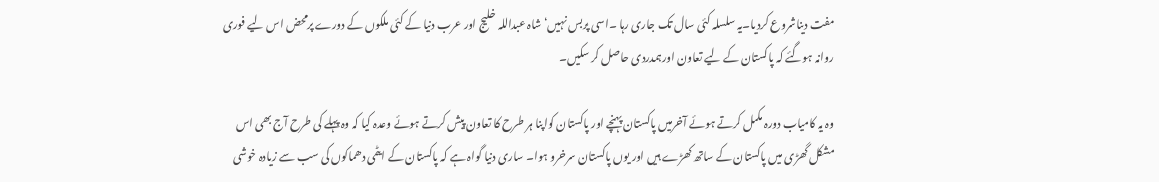مفت دیناشروع کردیا۔یہ سلسلہ کئی سال تک جاری رہا ۔اسی پربس نہیں‘ شاہ عبداللہ خلیج اور عرب دنیا کے کئی ملکوں کے دورے پرمحض اس لیے فوری روانہ ہوگئے کہ پاکستان کے لیے تعاون اورہمدردی حاصل کر سکیں۔

وہ یہ کامیاب دورہ مکمل کرتے ہوئے آخرمیں پاکستان پہنچے اور پاکستان کواپنا ہر طرح کا تعاون پیش کرتے ہوئے وعدہ کیا کہ وہ پہلے کی طرح آج بھی اس مشکل گھڑی میں پاکستان کے ساتھ کھڑے ہیں اور یوں پاکستان سرخرو ہوا۔ ساری دنیا گواہ ہے کہ پاکستان کے ایٹمی دھماکوں کی سب سے زیادہ خوشی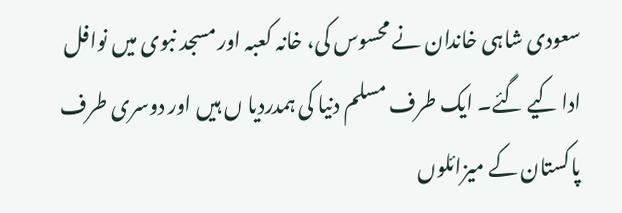سعودی شاہی خاندان نے محسوس کی، خانہ کعبہ اور مسجد نبوی میں نوافل ادا کیے گئے۔ ایک طرف مسلم دنیا کی ہمدردیا ں ہیں اور دوسری طرف پاکستان کے میزائلوں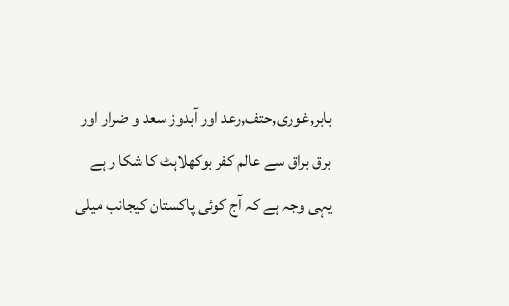بابر,غوری,حتف,رعد اور آبدوز سعد و ضرار اور برق براق سے عالم کفر بوکھلاہٹ کا شکا ر ہے یہی وجہ ہے کہ آج کوئی پاکستان کیجانب میلی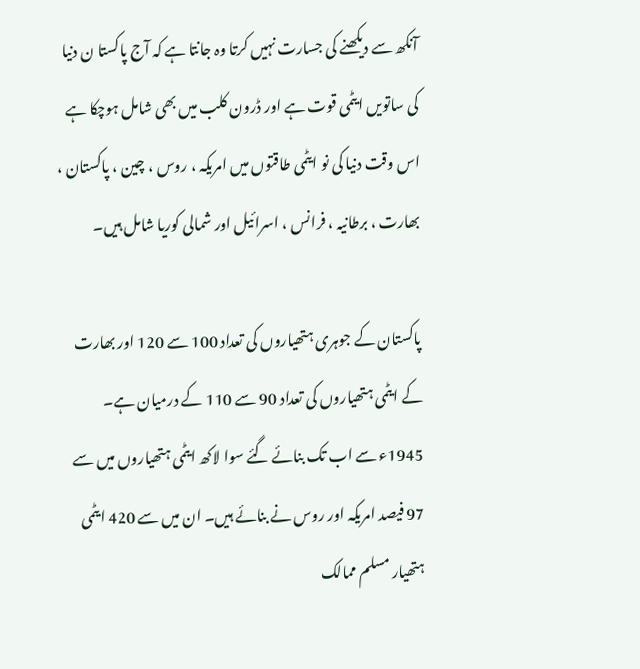آنکھ سے دیکھنے کی جسارت نہیں کرتا وہ جانتا ہے کہ آج پاکستا ن دنیا کی ساتویں ایٹمی قوت ہے اور ڈرون کلب میں بھی شامل ہوچکا ہے اس وقت دنیا کی نو ایٹمی طاقتوں میں امریکہ ، روس ، چین ، پاکستان ، بھارت ، برطانیہ ، فرانس ، اسرائیل اور شمالی کوریا شامل ہیں۔

پاکستان کے جوہری ہتھیاروں کی تعداد 100 سے 120 اور بھارت کے ایٹمی ہتھیاروں کی تعداد 90 سے 110 کے درمیان ہے۔ 1945ء سے اب تک بنائے گئے سوا لاکھ ایٹمی ہتھیاروں میں سے 97 فیصد امریکہ اور روس نے بنائے ہیں۔ ان میں سے 420 ایٹمی ہتھیار مسلم ممالک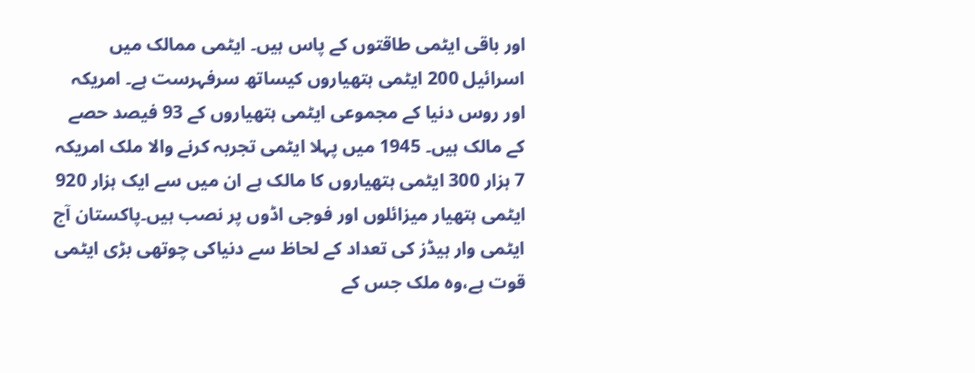اور باقی ایٹمی طاقتوں کے پاس ہیں۔ ایٹمی ممالک میں اسرائیل 200 ایٹمی ہتھیاروں کیساتھ سرفہرست ہے۔ امریکہ اور روس دنیا کے مجموعی ایٹمی ہتھیاروں کے 93 فیصد حصے کے مالک ہیں۔ 1945 میں پہلا ایٹمی تجربہ کرنے والا ملک امریکہ 7 ہزار 300 ایٹمی ہتھیاروں کا مالک ہے ان میں سے ایک ہزار 920 ایٹمی ہتھیار میزائلوں اور فوجی اڈوں پر نصب ہیں۔پاکستان آج ایٹمی وار ہیڈز کی تعداد کے لحاظ سے دنیاکی چوتھی بڑی ایٹمی قوت ہے،وہ ملک جس کے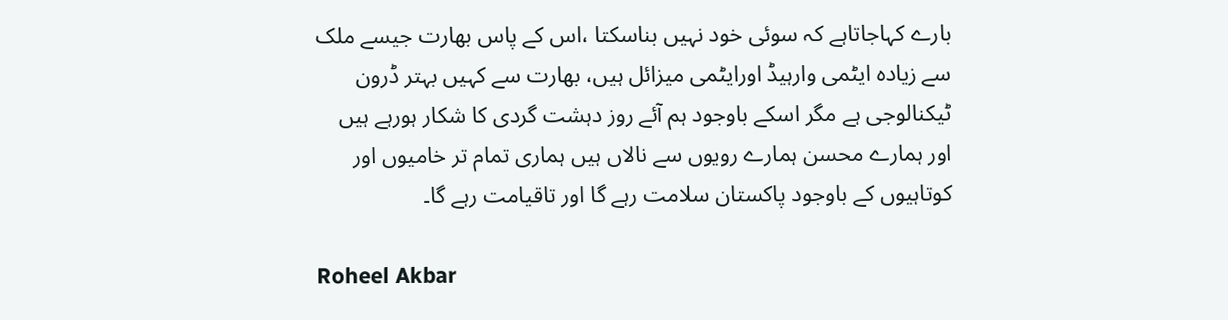بارے کہاجاتاہے کہ سوئی خود نہیں بناسکتا ،اس کے پاس بھارت جیسے ملک سے زیادہ ایٹمی وارہیڈ اورایٹمی میزائل ہیں، بھارت سے کہیں بہتر ڈرون ٹیکنالوجی ہے مگر اسکے باوجود ہم آئے روز دہشت گردی کا شکار ہورہے ہیں اور ہمارے محسن ہمارے رویوں سے نالاں ہیں ہماری تمام تر خامیوں اور کوتاہیوں کے باوجود پاکستان سلامت رہے گا اور تاقیامت رہے گا۔

Roheel Akbar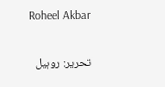Roheel Akbar

تحریر: روہیل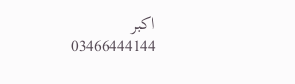اکبر
03466444144